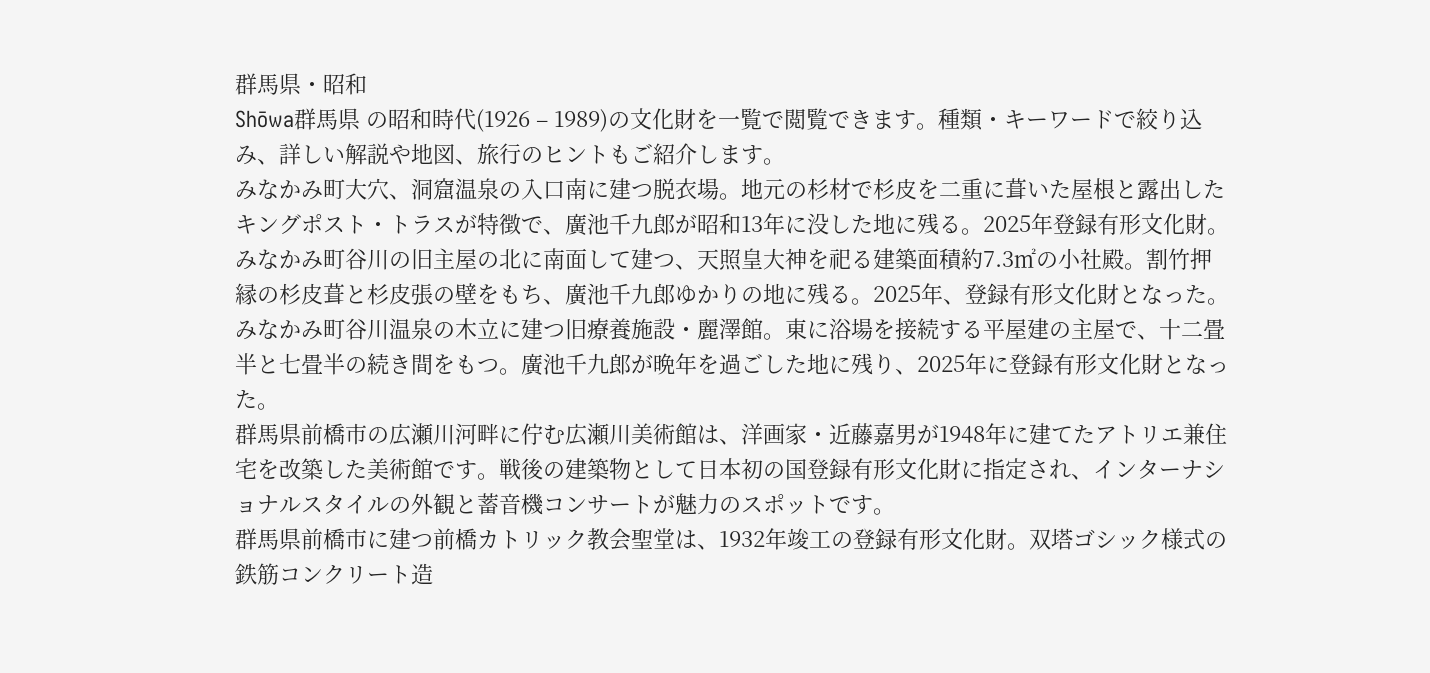群馬県・昭和
Shōwa群馬県 の昭和時代(1926 – 1989)の文化財を一覧で閲覧できます。種類・キーワードで絞り込み、詳しい解説や地図、旅行のヒントもご紹介します。
みなかみ町大穴、洞窟温泉の入口南に建つ脱衣場。地元の杉材で杉皮を二重に葺いた屋根と露出したキングポスト・トラスが特徴で、廣池千九郎が昭和13年に没した地に残る。2025年登録有形文化財。
みなかみ町谷川の旧主屋の北に南面して建つ、天照皇大神を祀る建築面積約7.3㎡の小社殿。割竹押縁の杉皮葺と杉皮張の壁をもち、廣池千九郎ゆかりの地に残る。2025年、登録有形文化財となった。
みなかみ町谷川温泉の木立に建つ旧療養施設・麗澤館。東に浴場を接続する平屋建の主屋で、十二畳半と七畳半の続き間をもつ。廣池千九郎が晩年を過ごした地に残り、2025年に登録有形文化財となった。
群馬県前橋市の広瀬川河畔に佇む広瀬川美術館は、洋画家・近藤嘉男が1948年に建てたアトリエ兼住宅を改築した美術館です。戦後の建築物として日本初の国登録有形文化財に指定され、インターナショナルスタイルの外観と蓄音機コンサートが魅力のスポットです。
群馬県前橋市に建つ前橋カトリック教会聖堂は、1932年竣工の登録有形文化財。双塔ゴシック様式の鉄筋コンクリート造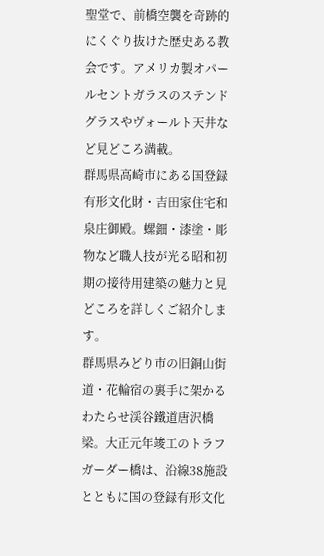聖堂で、前橋空襲を奇跡的にくぐり抜けた歴史ある教会です。アメリカ製オパールセントガラスのステンドグラスやヴォールト天井など見どころ満載。
群馬県高崎市にある国登録有形文化財・吉田家住宅和泉庄御殿。螺鈿・漆塗・彫物など職人技が光る昭和初期の接待用建築の魅力と見どころを詳しくご紹介します。
群馬県みどり市の旧銅山街道・花輪宿の裏手に架かるわたらせ渓谷鐵道唐沢橋梁。大正元年竣工のトラフガーダー橋は、沿線38施設とともに国の登録有形文化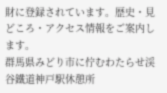財に登録されています。歴史・見どころ・アクセス情報をご案内します。
群馬県みどり市に佇むわたらせ渓谷鐵道神戸駅休憩所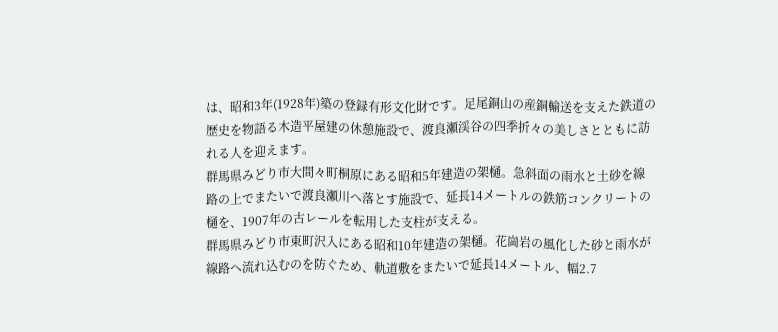は、昭和3年(1928年)築の登録有形文化財です。足尾銅山の産銅輸送を支えた鉄道の歴史を物語る木造平屋建の休憩施設で、渡良瀬渓谷の四季折々の美しさとともに訪れる人を迎えます。
群馬県みどり市大間々町桐原にある昭和5年建造の架樋。急斜面の雨水と土砂を線路の上でまたいで渡良瀬川へ落とす施設で、延長14メートルの鉄筋コンクリートの樋を、1907年の古レールを転用した支柱が支える。
群馬県みどり市東町沢入にある昭和10年建造の架樋。花崗岩の風化した砂と雨水が線路へ流れ込むのを防ぐため、軌道敷をまたいで延長14メートル、幅2.7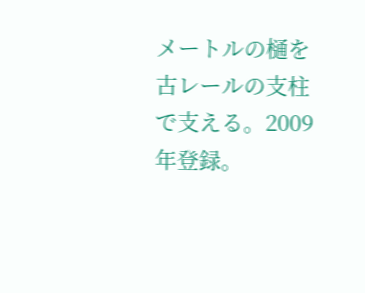メートルの樋を古レールの支柱で支える。2009年登録。